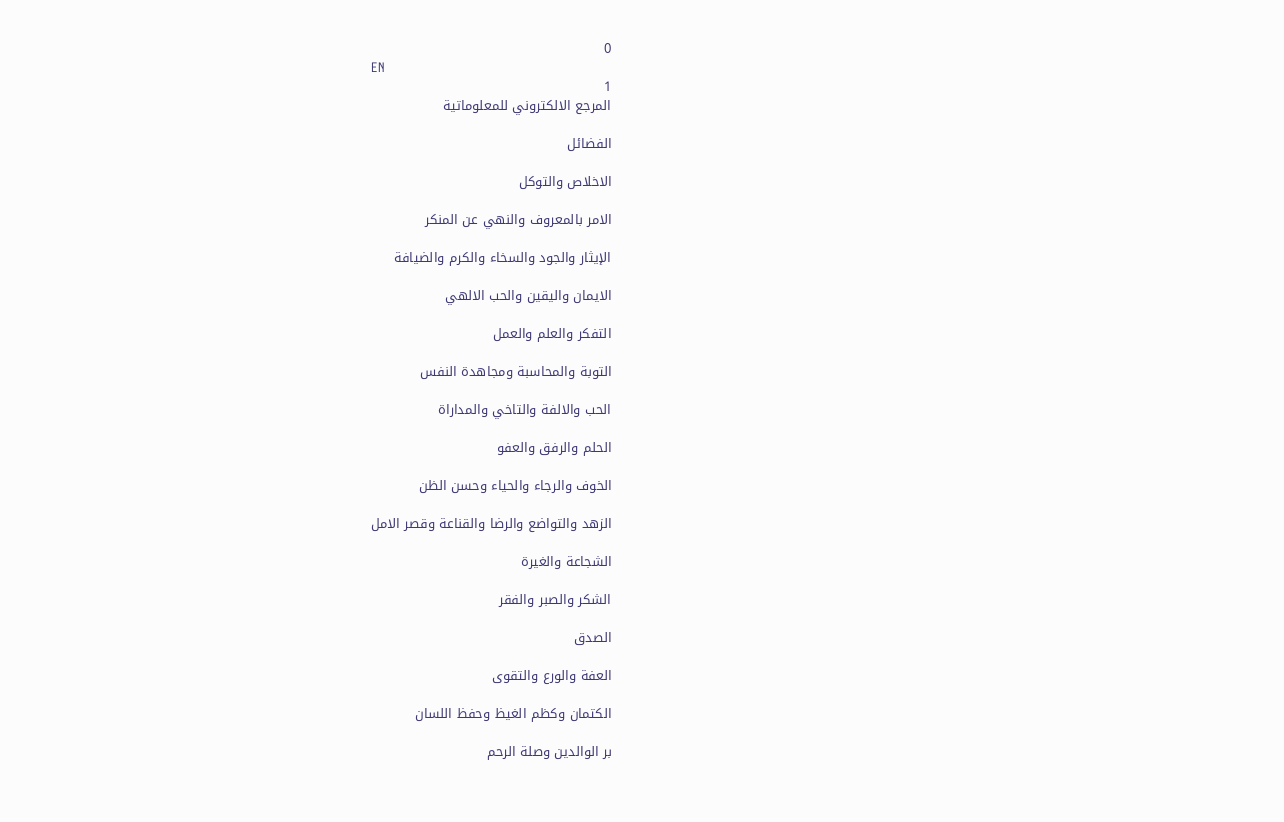0
EN
1
المرجع الالكتروني للمعلوماتية

الفضائل

الاخلاص والتوكل

الامر بالمعروف والنهي عن المنكر

الإيثار والجود والسخاء والكرم والضيافة

الايمان واليقين والحب الالهي

التفكر والعلم والعمل

التوبة والمحاسبة ومجاهدة النفس

الحب والالفة والتاخي والمداراة

الحلم والرفق والعفو

الخوف والرجاء والحياء وحسن الظن

الزهد والتواضع والرضا والقناعة وقصر الامل

الشجاعة والغيرة

الشكر والصبر والفقر

الصدق

العفة والورع والتقوى

الكتمان وكظم الغيظ وحفظ اللسان

بر الوالدين وصلة الرحم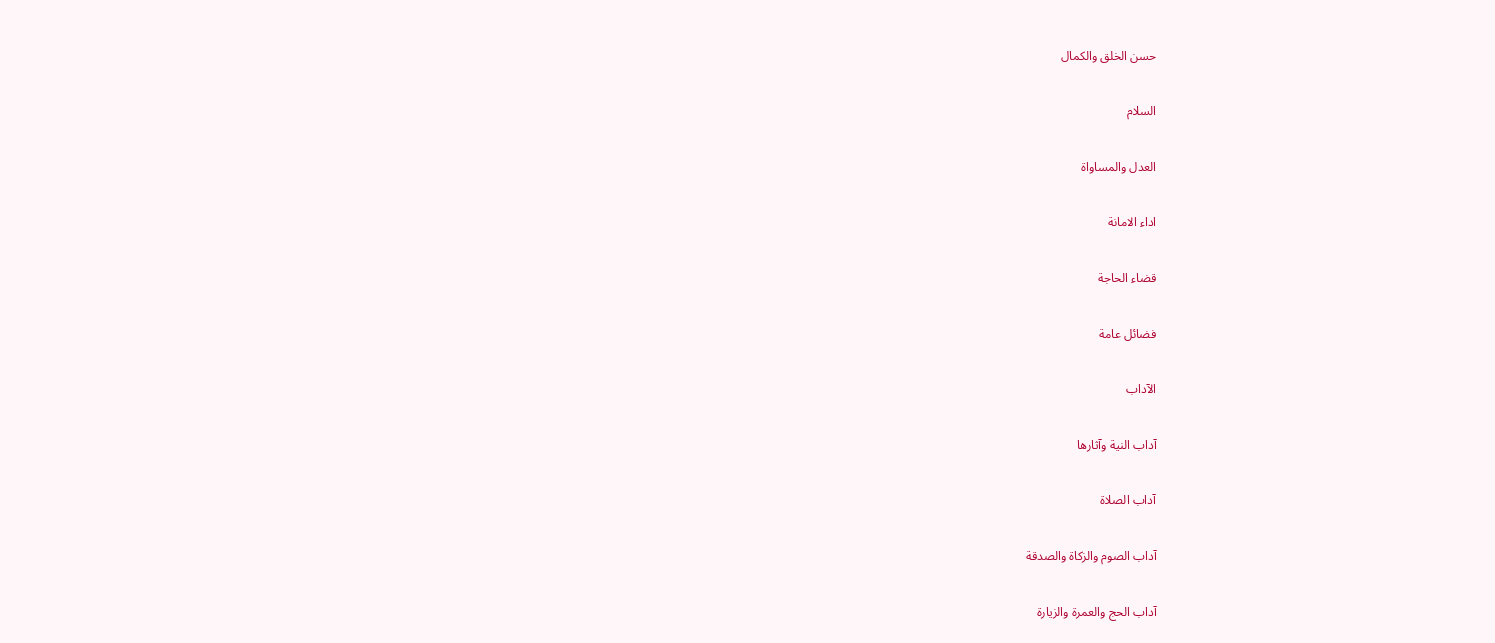حسن الخلق والكمال

السلام

العدل والمساواة

اداء الامانة

قضاء الحاجة

فضائل عامة

الآداب

آداب النية وآثارها

آداب الصلاة

آداب الصوم والزكاة والصدقة

آداب الحج والعمرة والزيارة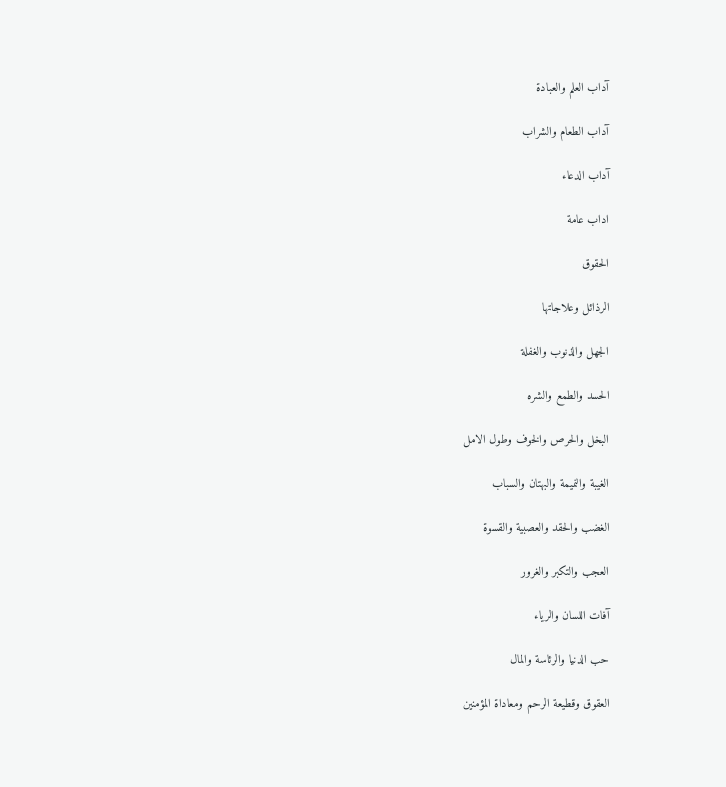آداب العلم والعبادة

آداب الطعام والشراب

آداب الدعاء

اداب عامة

الحقوق

الرذائل وعلاجاتها

الجهل والذنوب والغفلة

الحسد والطمع والشره

البخل والحرص والخوف وطول الامل

الغيبة والنميمة والبهتان والسباب

الغضب والحقد والعصبية والقسوة

العجب والتكبر والغرور

آفات اللسان والرياء

حب الدنيا والرئاسة والمال

العقوق وقطيعة الرحم ومعاداة المؤمنين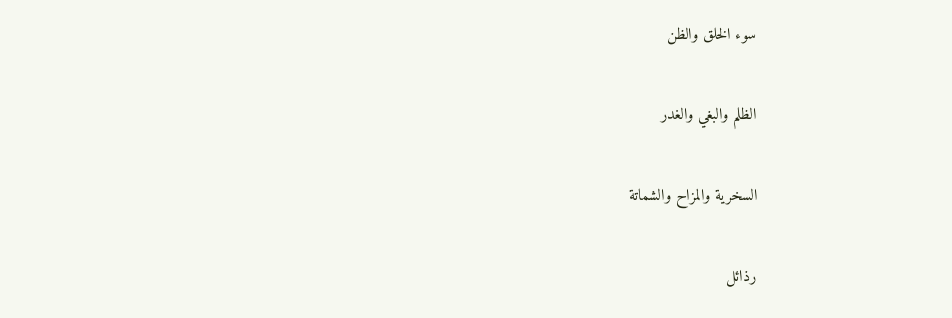سوء الخلق والظن

الظلم والبغي والغدر

السخرية والمزاح والشماتة

رذائل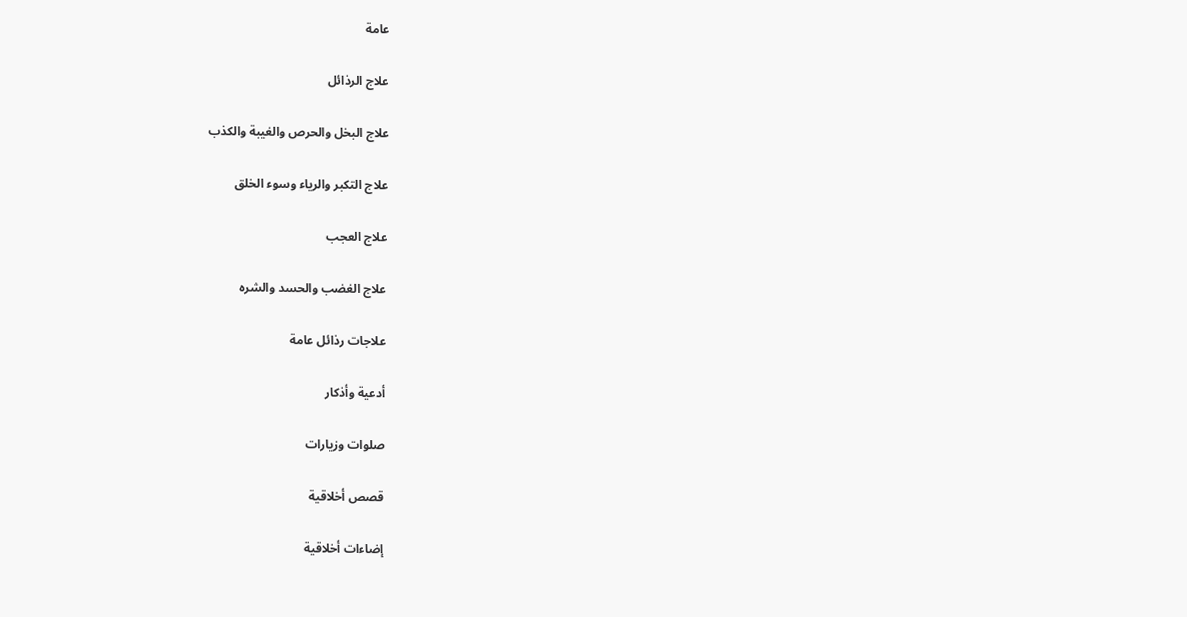عامة

علاج الرذائل

علاج البخل والحرص والغيبة والكذب

علاج التكبر والرياء وسوء الخلق

علاج العجب

علاج الغضب والحسد والشره

علاجات رذائل عامة

أدعية وأذكار

صلوات وزيارات

قصص أخلاقية

إضاءات أخلاقية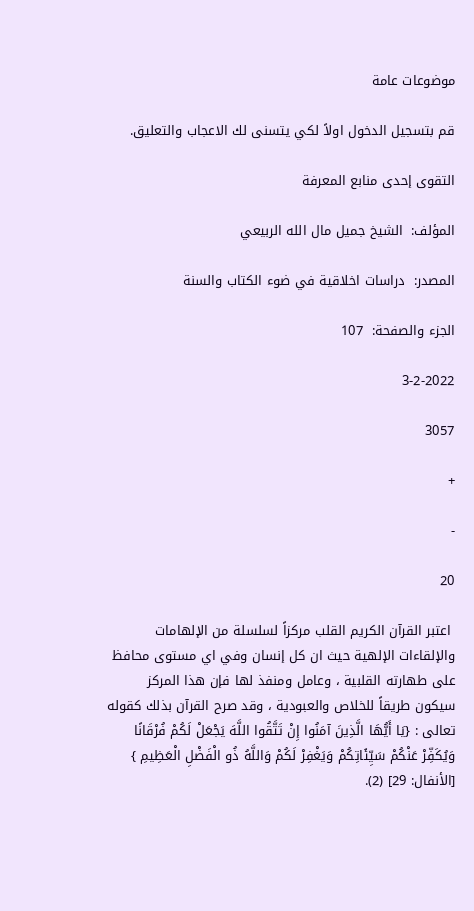موضوعات عامة

قم بتسجيل الدخول اولاً لكي يتسنى لك الاعجاب والتعليق.

التقوى إحدى منابع المعرفة

المؤلف:  الشيخ جميل مال الله الربيعي

المصدر:  دراسات اخلاقية في ضوء الكتاب والسنة

الجزء والصفحة:  107

3-2-2022

3057

+

-

20

 اعتبر القرآن الكريم القلب مركزاً لسلسلة من الإلهامات والإلقاءات الإلهية حيث ان كل إنسان وفي اي مستوى محافظ على طهارته القلبية ، وعامل ومنفذ لها فإن هذا المركز سيكون طريقاً للخلاص والعبودية ، وقد صرح القرآن بذلك كقوله تعالى : {يَا أَيُّهَا الَّذِينَ آمَنُوا إِنْ تَتَّقُوا اللَّهَ يَجْعَلْ لَكُمْ فُرْقَانًا وَيُكَفِّرْ عَنْكُمْ سَيِّئَاتِكُمْ وَيَغْفِرْ لَكُمْ وَاللَّهُ ذُو الْفَضْلِ الْعَظِيمِ } [الأنفال: 29] (2).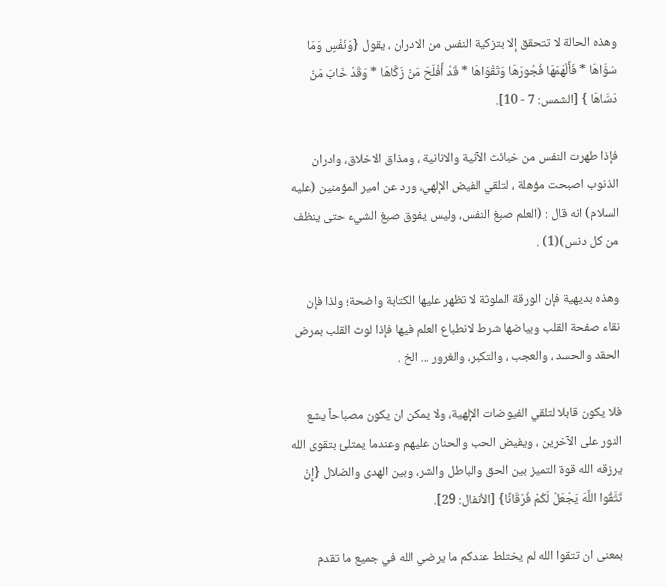وهذه الحالة لا تتحقق إلا بتزكية النفس من الادران ، يقول {وَنَفْسٍ وَمَا سَوَّاهَا * فَأَلْهَمَهَا فُجُورَهَا وَتَقْوَاهَا * قَدْ أَفْلَحَ مَنْ زَكَّاهَا * وَقَدْ خَابَ مَنْ دَسَّاهَا } [الشمس: 7 - 10].

فإذا طهرت النفس من خبائث الآنية والانانية ، ومذاق الاخلاق، وادران الذنوب اصبحت مؤهلة ، لتلقي الفيض الإلهي، ورد عن امير المؤمنين (عليه السلام) انه قال : (العلم صبغ النفس، وليس يفوق صبغ الشيء حتى ينظف من كل دنس)(1) .

وهذه بديهية فإن الورقة الملوثة لا تظهر عليها الكتابة واضحة؛ ولذا فإن نقاء صفحة القلب وبياضها شرط لانطباع العلم فيها فإذا لوث القلب بمرض الحقد والحسد ، والعجب ، والتكبر، والغرور ... الخ .

فلا يكون قابلا لتلقي الفيوضات الإلهية، ولا يمكن ان يكون مصباحاً يشع النور على الآخرين ، ويفيض الحب والحنان عليهم وعندما يمتلئ بتقوى الله يرزقه الله قوة التميز بين الحق والباطل والشر، وبين الهدى والضلال {إِنْ تَتَّقُوا اللَّهَ يَجْعَلْ لَكُمْ فُرْقَانًا} [الأنفال: 29].

بمعنى ان تتقوا الله لم يختلط عندكم ما يرضي الله في جميع ما تقدم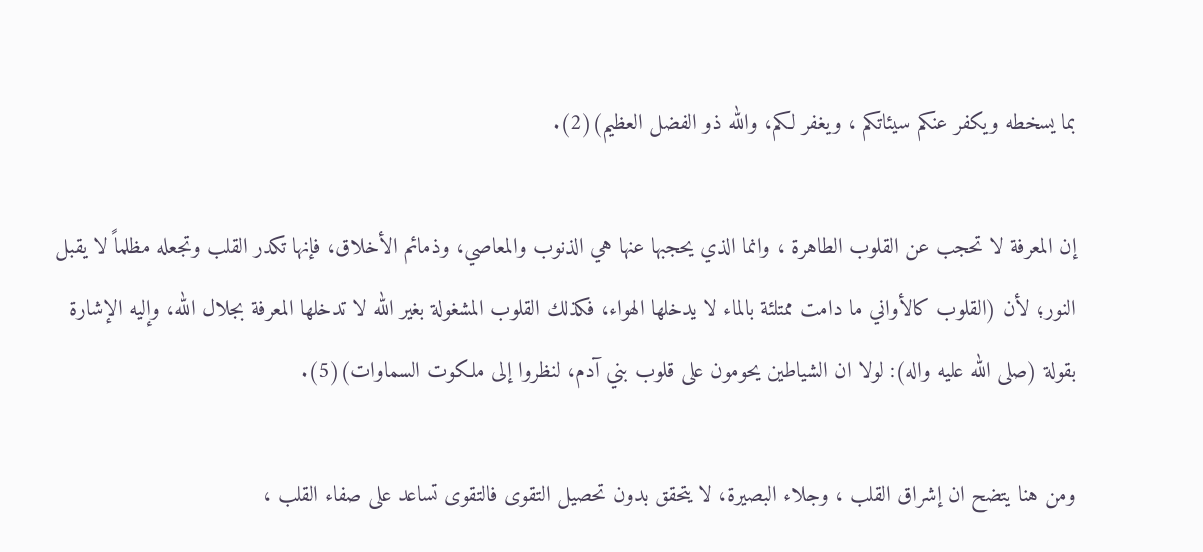بما يسخطه ويكفر عنكم سيئاتكم ، ويغفر لكم، والله ذو الفضل العظيم)(2).

إن المعرفة لا تحجب عن القلوب الطاهرة ، وانما الذي يحجبها عنها هي الذنوب والمعاصي، وذمائم الأخلاق، فإنها تكدر القلب وتجعله مظلماً لا يقبل النور؛ لأن (القلوب كالأواني ما دامت ممتلئة بالماء لا يدخلها الهواء، فكذلك القلوب المشغولة بغير الله لا تدخلها المعرفة بجلال الله، وإليه الإشارة بقولة (صلى الله عليه واله): لولا ان الشياطين يحومون على قلوب بني آدم، لنظروا إلى ملكوت السماوات)(5).

ومن هنا يتضح ان إشراق القلب ، وجلاء البصيرة، لا يتحقق بدون تحصيل التقوى فالتقوى تساعد على صفاء القلب ،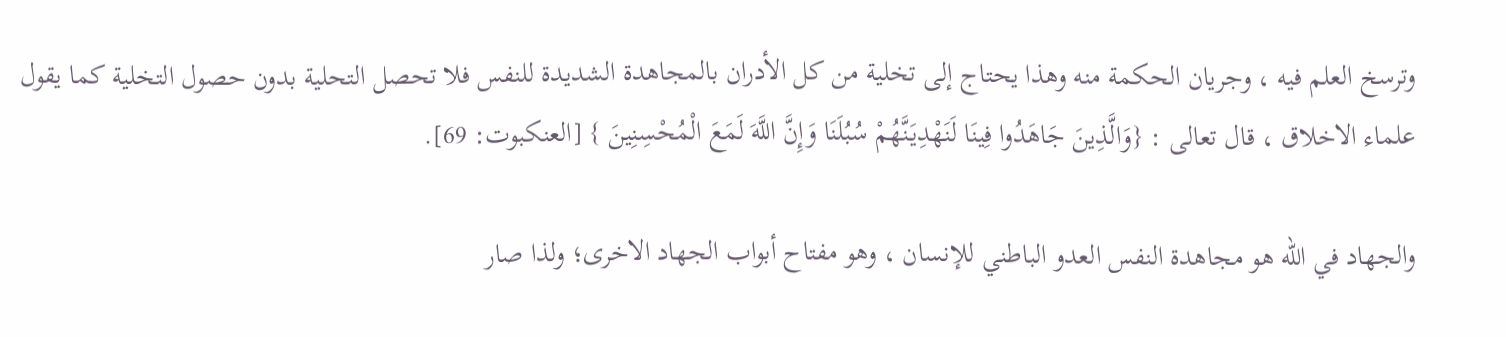وترسخ العلم فيه ، وجريان الحكمة منه وهذا يحتاج إلى تخلية من كل الأدران بالمجاهدة الشديدة للنفس فلا تحصل التحلية بدون حصول التخلية كما يقول علماء الاخلاق ، قال تعالى : {وَالَّذِينَ جَاهَدُوا فِينَا لَنَهْدِيَنَّهُمْ سُبُلَنَا وَإِنَّ اللَّهَ لَمَعَ الْمُحْسِنِينَ } [العنكبوت: 69].

والجهاد في الله هو مجاهدة النفس العدو الباطني للإنسان ، وهو مفتاح أبواب الجهاد الاخرى؛ ولذا صار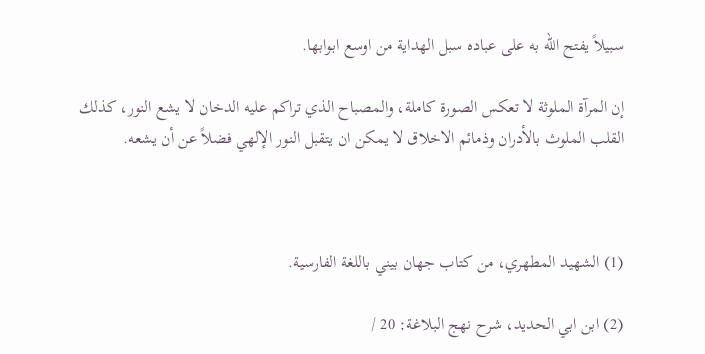سبيلاً يفتح الله به على عباده سبل الهداية من اوسع ابوابها.

إن المرآة الملوثة لا تعكس الصورة كاملة، والمصباح الذي تراكم عليه الدخان لا يشع النور، كذلك القلب الملوث بالأدران وذمائم الاخلاق لا يمكن ان يتقبل النور الإلهي فضلاً عن أن يشعه.



(1) الشهيد المطهري، من كتاب جهان بيني باللغة الفارسية.

(2) ابن ابي الحديد، شرح نهج البلاغة: 20 /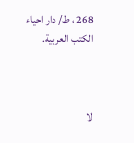268 ، ط/ دار احياء الكتب العربية.



لا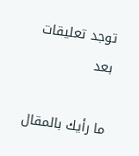توجد تعليقات بعد

ما رأيك بالمقال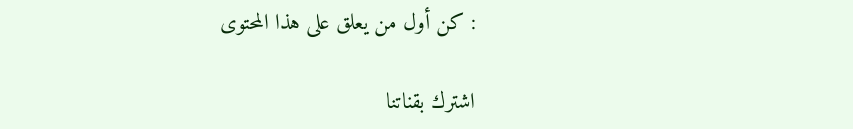: كن أول من يعلق على هذا المحتوى

اشترك بقناتنا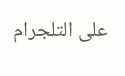على التلجرام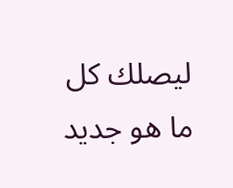ليصلك كل ما هو جديد